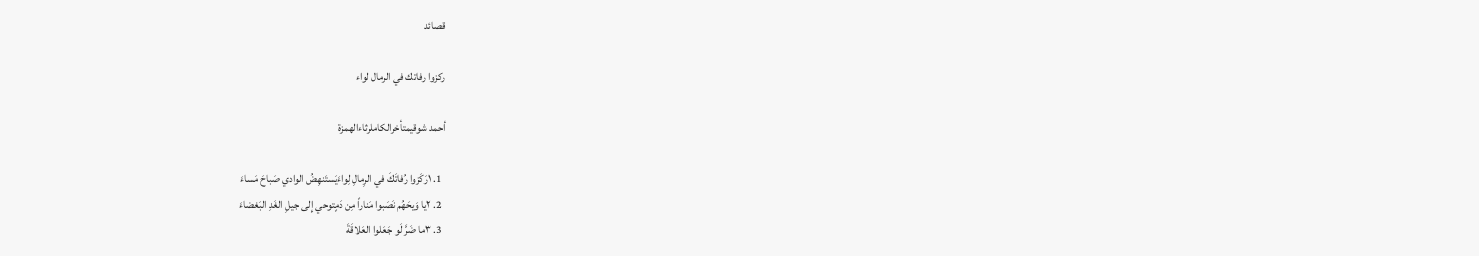قصائد

ركزوا رفاتك في الرمال لواء

أحمد شوقيمتأخرالكاملرثاءالهمزة

  1. ١رَكَزوا رُفاتَكَ في الرِمالِ لِواءَيَستَنهِضُ الوادي صَباحَ مَساءَ
  2. ٢يا وَيحَهُم نَصَبوا مَناراً مِن دَمٍتوحي إِلى جيلِ الغَدِ البَغضاءَ
  3. ٣ما ضَرَّ لَو جَعَلوا العَلاقَةَ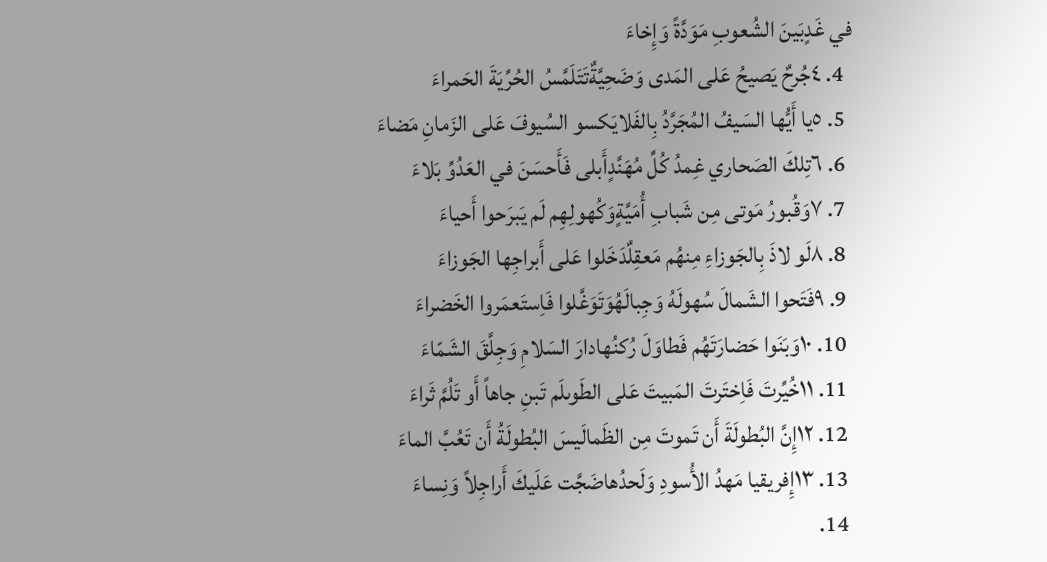في غَدٍبَينَ الشُعوبِ مَوَدَّةً وَإِخاءَ
  4. ٤جُرحٌ يَصيحُ عَلى المَدى وَضَحِيَّةٌتَتَلَمَّسُ الحُرِّيَةَ الحَمراءَ
  5. ٥يا أَيُّها السَيفُ المُجَرَّدُ بِالفَلايَكسو السُيوفَ عَلى الزَمانِ مَضاءَ
  6. ٦تِلكَ الصَحاري غِمدُ كُلِّ مُهَنَّدٍأَبلى فَأَحسَنَ في العَدُوِّ بَلاءَ
  7. ٧وَقُبورُ مَوتى مِن شَبابِ أُمَيَّةٍوَكُهولِهِم لَم يَبرَحوا أَحياءَ
  8. ٨لَو لاذَ بِالجَوزاءِ مِنهُم مَعقِلٌدَخَلوا عَلى أَبراجِها الجَوزاءَ
  9. ٩فَتَحوا الشَمالَ سُهولَهُ وَجِبالَهُوَتَوَغَّلوا فَاِستَعمَروا الخَضراءَ
  10. ١٠وَبَنَوا حَضارَتَهُم فَطاوَلَ رُكنُهادارَ السَلامِ وَجِلَّقَ الشَمّاءَ
  11. ١١خُيِّرتَ فَاِختَرتَ المَبيتَ عَلى الطَوىلَم تَبنِ جاهاً أَو تَلُمَّ ثَراءَ
  12. ١٢إِنَّ البُطولَةَ أَن تَموتَ مِن الظَمالَيسَ البُطولَةُ أَن تَعُبَّ الماءَ
  13. ١٣إِفريقيا مَهدُ الأُسودِ وَلَحدُهاضَجَّت عَلَيكَ أَراجِلاً وَنِساءَ
  14.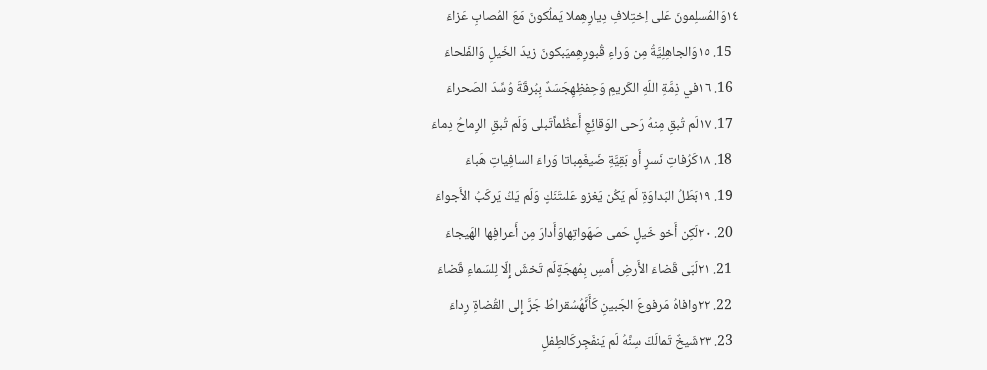١٤وَالمُسلِمونَ عَلى اِختِلافِ دِيارِهِملا يَملُكونَ مَعَ المُصابِ عَزاءَ
  15. ١٥وَالجاهِلِيَّةُ مِن وَراءِ قُبورِهِميَبكونَ زيدَ الخَيلِ وَالفَلحاءَ
  16. ١٦في ذِمَّةِ اللَهِ الكَريمِ وَحِفظِهِجَسَدٌ بِبُرقَةَ وُسِّدَ الصَحراءَ
  17. ١٧لَم تُبقِ مِنهُ رَحى الوَقائِعِ أَعظُماًتَبلى وَلَم تُبقِ الرِماحُ دِماءَ
  18. ١٨كَرُفاتِ نَسرٍ أَو بَقِيَّةِ ضَيغَمٍباتا وَراءَ السافِياتِ هَباءَ
  19. ١٩بَطَلُ البَداوَةِ لَم يَكُن يَغزو عَلىتَنَكٍ وَلَم يَكُ يَركَبُ الأَجواءَ
  20. ٢٠لَكِن أَخو خَيلٍ حَمى صَهَواتِهاوَأَدارَ مِن أَعرافِها الهَيجاءَ
  21. ٢١لَبّى قَضاءَ الأَرضِ أَمسِ بِمُهجَةٍلَم تَخشَ إِلّا لِلسَماءِ قَضاءَ
  22. ٢٢وافاهُ مَرفوعَ الجَبينِ كَأَنَّهُسُقراطُ جَرَّ إِلى القُضاةِ رِداءَ
  23. ٢٣شَيخٌ تَمالَكَ سِنَّهُ لَم يَنفَجِركَالطِفلِ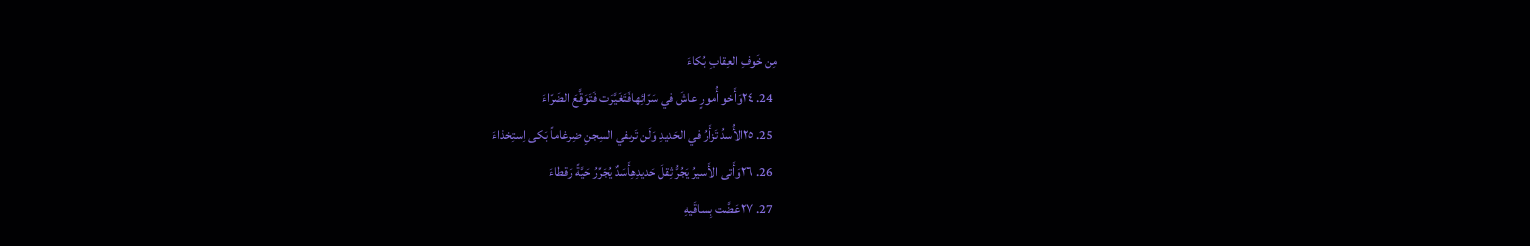مِن خَوفِ العِقابِ بُكاءَ
  24. ٢٤وَأَخو أُمورٍ عاشَ في سَرّائِهافَتَغَيَّرَت فَتَوَقَّعَ الضَرّاءَ
  25. ٢٥الأُسدُ تَزأَرُ في الحَديدِ وَلَن تَرىفي السِجنِ ضِرغاماً بَكى اِستِخذاءَ
  26. ٢٦وَأَتى الأَسيرُ يَجُرُّ ثِقلَ حَديدِهِأَسَدٌ يُجَرِّرُ حَيَّةً رَقطاءَ
  27. ٢٧عَضَّت بِساقَيهِ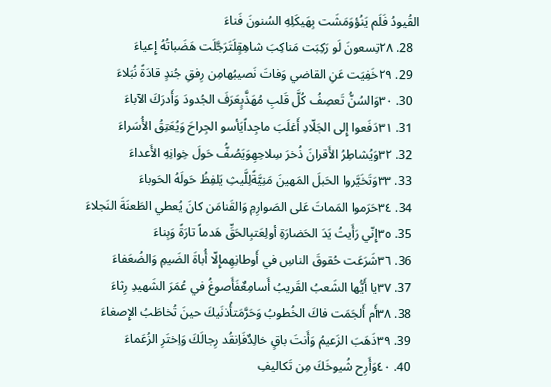القُيودُ فَلَم يَنُؤوَمَشَت بِهَيكَلِهِ السُنونَ فَناءَ
  28. ٢٨تِسعونَ لَو رَكِبَت مَناكِبَ شاهِقٍلَتَرَجَّلَت هَضَباتُهُ إِعياءَ
  29. ٢٩خَفِيَت عَنِ القاضي وَفاتَ نَصيبُهامِن رِفقِ جُندٍ قادَةً نُبَلاءَ
  30. ٣٠وَالسُنُّ تَعصِفُ كُلَّ قَلبِ مُهَذَّبٍعَرَفَ الجُدودَ وَأَدرَكَ الآباءَ
  31. ٣١دَفَعوا إِلى الجَلّادِ أَغلَبَ ماجِداًيَأسو الجِراحَ وَيُعَتِقُ الأُسَراءَ
  32. ٣٢وَيُشاطِرُ الأَقرانَ ذُخرَ سِلاحِهِوَيَصُفُّ حَولَ خِوانِهِ الأَعداءَ
  33. ٣٣وَتَخَيَّروا الحَبلَ المَهينَ مَنِيَّةًلِلَّيثِ يَلفِظُ حَولَهُ الحَوباءَ
  34. ٣٤حَرَموا المَماتَ عَلى الصَوارِمِ وَالقَنامَن كانَ يُعطي الطَعنَةَ النَجلاءَ
  35. ٣٥إِنّي رَأَيتُ يَدَ الحَضارَةِ أولِعَتبِالحَقِّ هَدماً تارَةً وَبِناءَ
  36. ٣٦شَرَعَت حُقوقَ الناسِ في أَوطانِهِمإِلّا أُباةَ الضَيمِ وَالضُعَفاءَ
  37. ٣٧يا أَيُّها الشَعبُ القَريبُ أَسامِعٌفَأَصوغُ في عُمَرَ الشَهيدِ رِثاءَ
  38. ٣٨أَم أَلجَمَت فاكَ الخُطوبُ وَحَرَّمَتأُذنَيكَ حينَ تُخاطَبُ الإِصغاءَ
  39. ٣٩ذَهَبَ الزَعيمُ وَأَنتَ باقٍ خالِدٌفَاِنقُد رِجالَكَ وَاِختَرِ الزُعَماءَ
  40. ٤٠وَأَرِح شُيوخَكَ مِن تَكاليفِ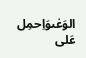الوَغىوَاِحمِل عَلى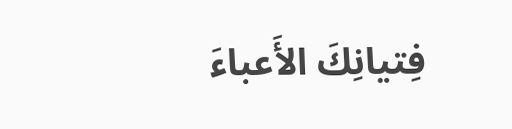فِتيانِكَ الأَعباءَ